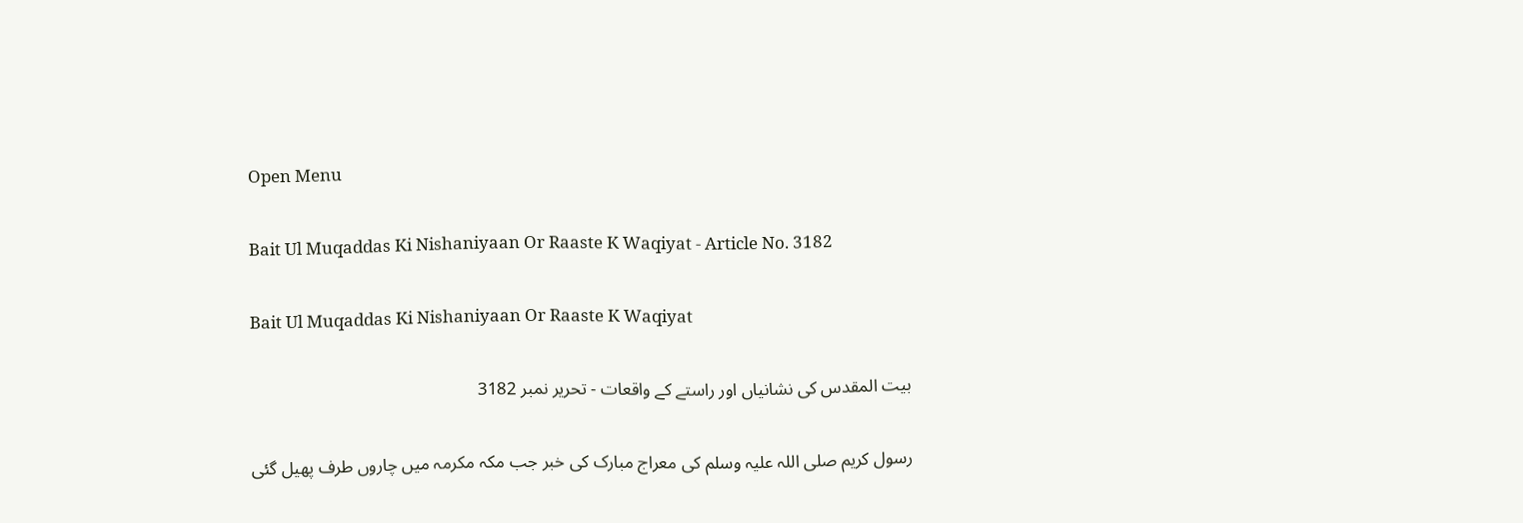Open Menu

Bait Ul Muqaddas Ki Nishaniyaan Or Raaste K Waqiyat - Article No. 3182

Bait Ul Muqaddas Ki Nishaniyaan Or Raaste K Waqiyat

بیت المقدس کی نشانیاں اور راستے کے واقعات - تحریر نمبر 3182

رسول کریم صلی اللہ علیہ وسلم کی معراج مبارک کی خبر جب مکہ مکرمہ میں چاروں طرف پھیل گئی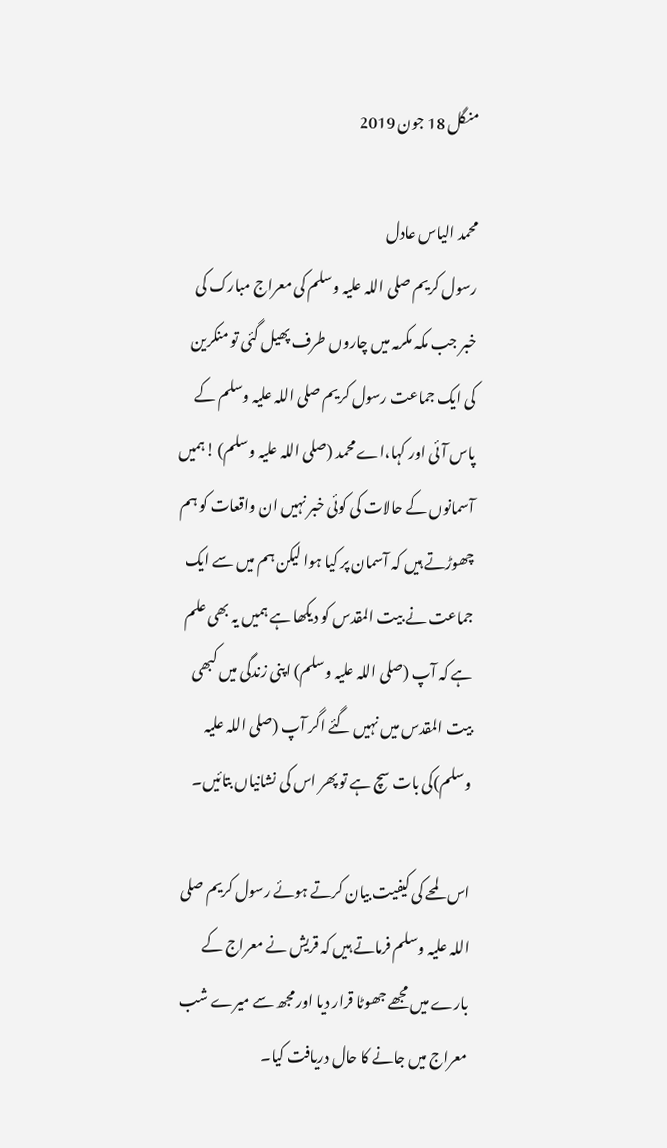منگل 18 جون 2019

محمد الیاس عادل
رسول کریم صلی اللہ علیہ وسلم کی معراج مبارک کی خبر جب مکہ مکرمہ میں چاروں طرف پھیل گئی تو منکرین کی ایک جماعت رسول کریم صلی اللہ علیہ وسلم کے پاس آئی اور کہا،اے محمد (صلی اللہ علیہ وسلم) !ہمیں آسمانوں کے حالات کی کوئی خبر نہیں ان واقعات کو ہم چھوڑتے ہیں کہ آسمان پر کیا ہوا لیکن ہم میں سے ایک جماعت نے بیت المقدس کو دیکھا ہے ہمیں یہ بھی علم ہے کہ آپ (صلی اللہ علیہ وسلم) اپنی زندگی میں کبھی بیت المقدس میں نہیں گئے اگر آپ (صلی اللہ علیہ وسلم)کی بات سچ ہے تو پھر اس کی نشانیاں بتائیں۔

اس لمحے کی کیفیت بیان کرتے ہوئے رسول کریم صلی اللہ علیہ وسلم فرماتے ہیں کہ قریش نے معراج کے بارے میں مجھے جھوٹا قرار دیا اور مجھ سے میرے شب معراج میں جانے کا حال دریافت کیا۔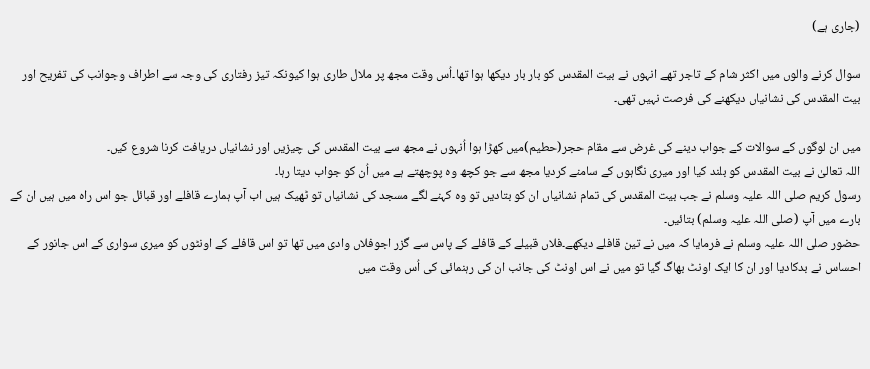(جاری ہے)

سوال کرنے والوں میں اکثر شام کے تاجر تھے انہوں نے بیت المقدس کو بار بار دیکھا ہوا تھا۔اُس وقت مجھ پر ملال طاری ہوا کیونکہ تیز رفتاری کی وجہ سے اطراف وجوانب کی تفریح اور بیت المقدس کی نشانیاں دیکھنے کی فرصت نہیں تھی۔

میں ان لوگوں کے سوالات کے جواب دینے کی غرض سے مقام حجر(حطیم)میں کھڑا ہوا اُنہوں نے مجھ سے بیت المقدس کی چیزیں اور نشانیاں دریافت کرنا شروع کیں۔
اللہ تعالیٰ نے بیت المقدس کو بلند کیا اور میری نگاہوں کے سامنے کردیا مجھ سے جو کچھ وہ پوچھتے ہے میں اُن کو جواب دیتا رہا۔
رسول کریم صلی اللہ علیہ وسلم نے جب بیت المقدس کی تمام نشانیاں ان کو بتادیں تو وہ کہنے لگے مسجد کی نشانیاں تو ٹھیک ہیں اب آپ ہمارے قافلے اور قبائل جو اس راہ میں ہیں ان کے بارے میں آپ (صلی اللہ علیہ وسلم) بتائیں۔
حضور صلی اللہ علیہ وسلم نے فرمایا کہ میں نے تین قافلے دیکھے۔فلاں قبیلے کے قافلے کے پاس سے گزر اجوفلاں وادی میں تھا تو اس قافلے کے اونٹوں کو میری سواری کے اس جانور کے احساس نے بدکادیا اور ان کا ایک اونٹ بھاگ گیا تو میں نے اس اونٹ کی جانب ان کی رہنمائی کی اُس وقت میں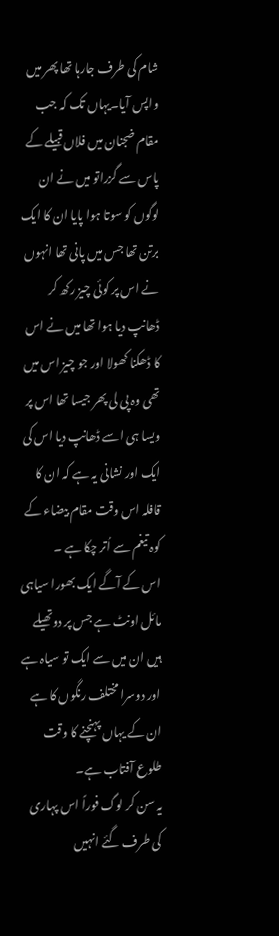شام کی طرف جارہا تھا پھر میں واپس آیا۔یہاں تک کہ جب مقام ضجنان میں فلاں قبیلے کے پاس سے گزراتو میں نے ان لوگوں کو سوتا ہوا پایا ان کا ایک برتن تھا جس میں پانی تھا انہوں نے اس پر کوئی چیز رکھ کر ڈھانپ دیا ہوا تھا میں نے اس کا ڈھکنا کھولا اور جو چیز اس میں تھی وہ پی لی پھر جیسا تھا اس پر ویسا ہی اسے ڈھانپ دیا اس کی ایک اور نشانی یہ ہے کہ ان کا قافلہ اس وقت مقام بیضاء کے کوہ تیغم سے اُتر چکا ہے ۔
اس کے آگے ایک بھورا سیاہی مائل اونٹ ہے جس پر دوتھیلے ہیں ان میں سے ایک تو سیاہ ہے اور دوسرا مختلف رنگوں کا ہے ان کے یہاں پہنچنے کا وقت طلوع آفتاب ہے۔
یہ سن کر لوگ فوراً اس پہاری کی طرف گئے انہیں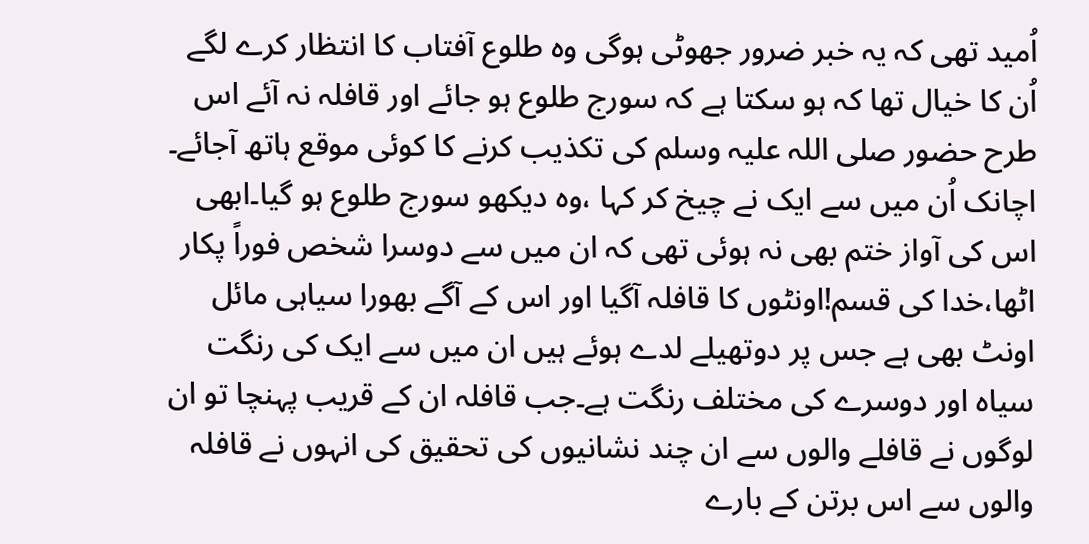اُمید تھی کہ یہ خبر ضرور جھوٹی ہوگی وہ طلوع آفتاب کا انتظار کرے لگے اُن کا خیال تھا کہ ہو سکتا ہے کہ سورج طلوع ہو جائے اور قافلہ نہ آئے اس طرح حضور صلی اللہ علیہ وسلم کی تکذیب کرنے کا کوئی موقع ہاتھ آجائے۔
اچانک اُن میں سے ایک نے چیخ کر کہا ،وہ دیکھو سورج طلوع ہو گیا۔ابھی اس کی آواز ختم بھی نہ ہوئی تھی کہ ان میں سے دوسرا شخص فوراً پکار اٹھا،خدا کی قسم!اونٹوں کا قافلہ آگیا اور اس کے آگے بھورا سیاہی مائل اونٹ بھی ہے جس پر دوتھیلے لدے ہوئے ہیں ان میں سے ایک کی رنگت سیاہ اور دوسرے کی مختلف رنگت ہے۔جب قافلہ ان کے قریب پہنچا تو ان لوگوں نے قافلے والوں سے ان چند نشانیوں کی تحقیق کی انہوں نے قافلہ والوں سے اس برتن کے بارے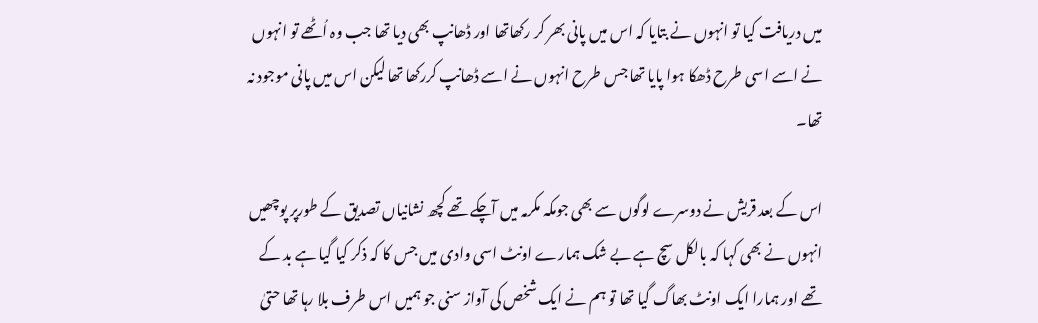میں دریافت کیا تو انہوں نے بتایا کہ اس میں پانی بھر کر رکھاتھا اور ڈھانپ بھی دیا تھا جب وہ اُٹھے تو انہوں نے اسے اسی طرح ڈھکا ہوا پایا تھا جس طرح انہوں نے اسے ڈھانپ کررکھا تھا لیکن اس میں پانی موجود نہ تھا۔

اس کے بعد قریش نے دوسرے لوگوں سے بھی جومکہ مکرمہ میں آچکے تھے کچھ نشانیاں تصدیق کے طورپر پوچھیں انہوں نے بھی کہا کہ بالکل سچ ہے بے شک ہمارے اونٹ اسی وادی میں جس کا کہ ذکر کیا گیا ہے بد کے تھے اور ہمارا ایک اونٹ بھاگ گیا تھا تو ہم نے ایک شخص کی آواز سنی جو ہمیں اس طرف بلا رہا تھا حتیٰ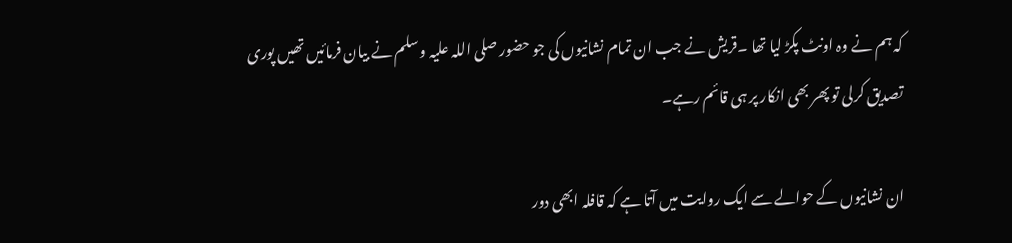کہ ہم نے وہ اونٹ پکڑ لیا تھا ۔قریش نے جب ان تمام نشانیوں کی جو حضور صلی اللہ علیہ وسلم نے بیان فرمائیں تھیں پوری تصدیق کرلی تو پھر بھی انکار پر ہی قائم رہے۔

ان نشانیوں کے حوالے سے ایک روایت میں آتا ہے کہ قافلہ ابھی دور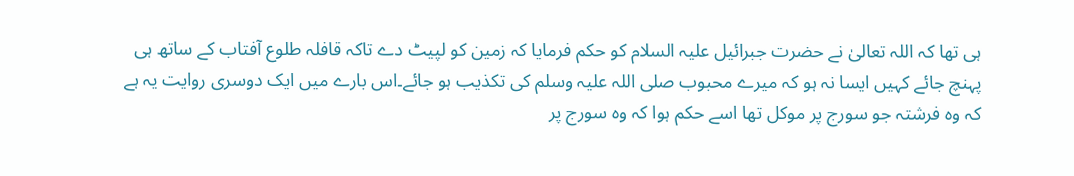ہی تھا کہ اللہ تعالیٰ نے حضرت جبرائیل علیہ السلام کو حکم فرمایا کہ زمین کو لپیٹ دے تاکہ قافلہ طلوع آفتاب کے ساتھ ہی پہنچ جائے کہیں ایسا نہ ہو کہ میرے محبوب صلی اللہ علیہ وسلم کی تکذیب ہو جائے۔اس بارے میں ایک دوسری روایت یہ ہے کہ وہ فرشتہ جو سورج پر موکل تھا اسے حکم ہوا کہ وہ سورج پر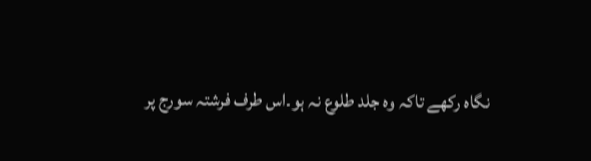نگاہ رکھے تاکہ وہ جلد طلوع نہ ہو۔اس طرف فرشتہ سورج پر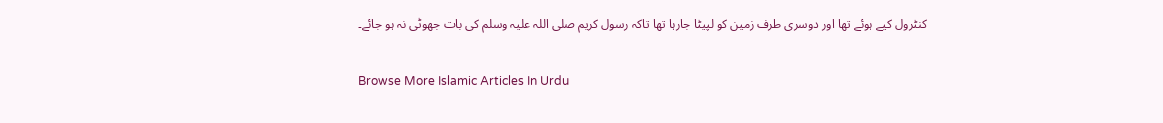کنٹرول کیے ہوئے تھا اور دوسری طرف زمین کو لپیٹا جارہا تھا تاکہ رسول کریم صلی اللہ علیہ وسلم کی بات جھوٹی نہ ہو جائے۔

Browse More Islamic Articles In Urdu